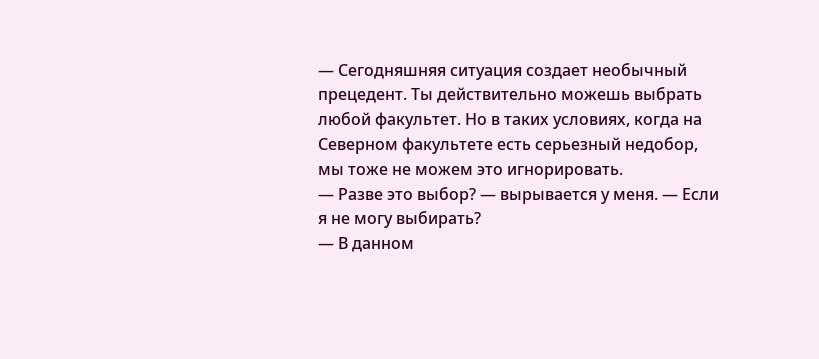— Сегодняшняя ситуация создает необычный прецедент. Ты действительно можешь выбрать любой факультет. Но в таких условиях, когда на Северном факультете есть серьезный недобор, мы тоже не можем это игнорировать.
— Разве это выбор? — вырывается у меня. — Если я не могу выбирать?
— В данном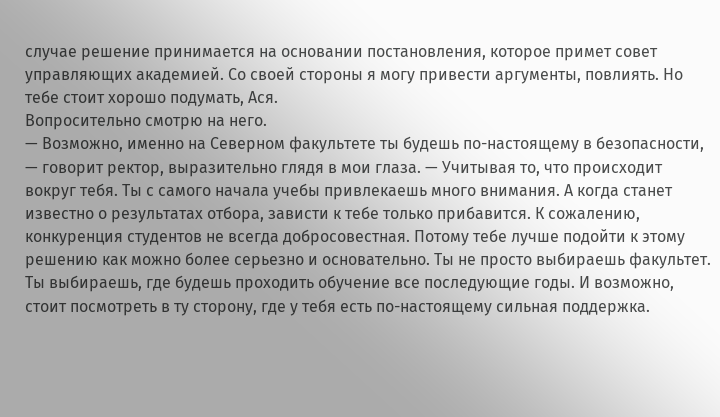случае решение принимается на основании постановления, которое примет совет управляющих академией. Со своей стороны я могу привести аргументы, повлиять. Но тебе стоит хорошо подумать, Ася.
Вопросительно смотрю на него.
— Возможно, именно на Северном факультете ты будешь по-настоящему в безопасности, — говорит ректор, выразительно глядя в мои глаза. — Учитывая то, что происходит вокруг тебя. Ты с самого начала учебы привлекаешь много внимания. А когда станет известно о результатах отбора, зависти к тебе только прибавится. К сожалению, конкуренция студентов не всегда добросовестная. Потому тебе лучше подойти к этому решению как можно более серьезно и основательно. Ты не просто выбираешь факультет. Ты выбираешь, где будешь проходить обучение все последующие годы. И возможно, стоит посмотреть в ту сторону, где у тебя есть по-настоящему сильная поддержка.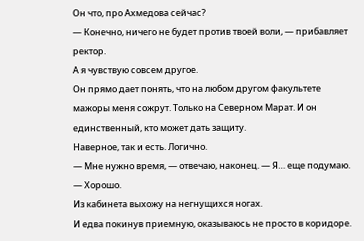Он что, про Ахмедова сейчас?
— Конечно, ничего не будет против твоей воли, — прибавляет ректор.
А я чувствую совсем другое.
Он прямо дает понять, что на любом другом факультете мажоры меня сожрут. Только на Северном Марат. И он единственный, кто может дать защиту.
Наверное, так и есть. Логично.
— Мне нужно время, — отвечаю, наконец. — Я… еще подумаю.
— Хорошо.
Из кабинета выхожу на негнущихся ногах.
И едва покинув приемную, оказываюсь не просто в коридоре.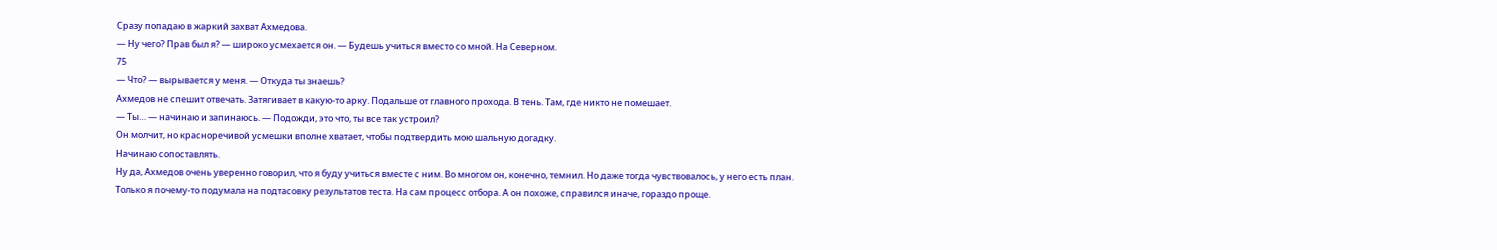Сразу попадаю в жаркий захват Ахмедова.
— Ну чего? Прав был я? — широко усмехается он. — Будешь учиться вместо со мной. На Северном.
75
— Что? — вырывается у меня. — Откуда ты знаешь?
Ахмедов не спешит отвечать. Затягивает в какую-то арку. Подальше от главного прохода. В тень. Там, где никто не помешает.
— Ты… — начинаю и запинаюсь. — Подожди, это что, ты все так устроил?
Он молчит, но красноречивой усмешки вполне хватает, чтобы подтвердить мою шальную догадку.
Начинаю сопоставлять.
Ну да, Ахмедов очень уверенно говорил, что я буду учиться вместе с ним. Во многом он, конечно, темнил. Но даже тогда чувствовалось, у него есть план.
Только я почему-то подумала на подтасовку результатов теста. На сам процесс отбора. А он похоже, справился иначе, гораздо проще.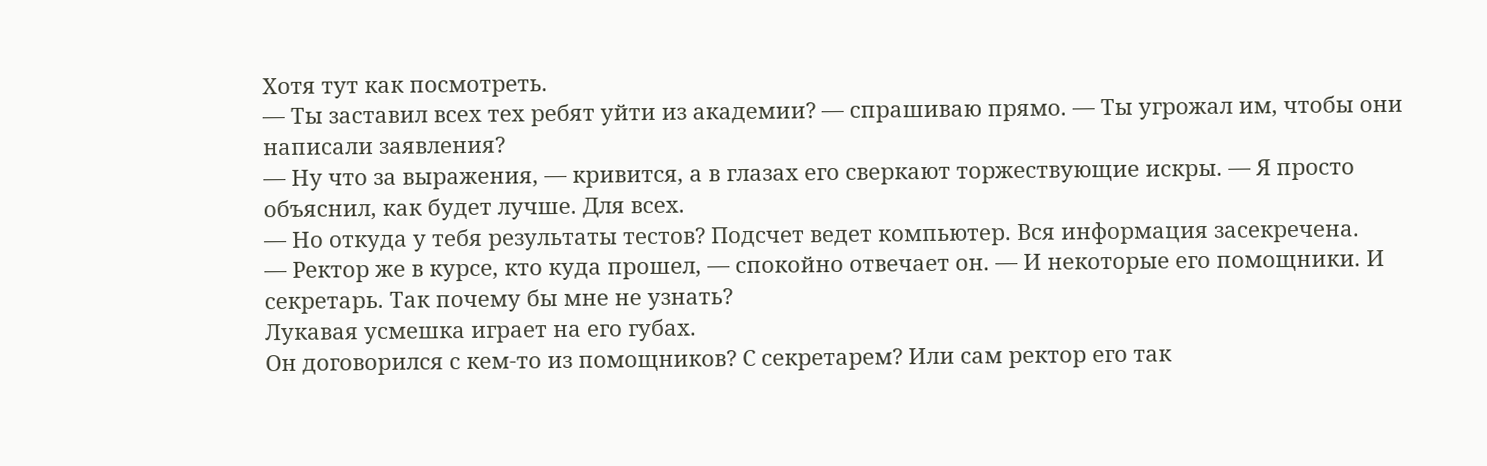Хотя тут как посмотреть.
— Ты заставил всех тех ребят уйти из академии? — спрашиваю прямо. — Ты угрожал им, чтобы они написали заявления?
— Ну что за выражения, — кривится, а в глазах его сверкают торжествующие искры. — Я просто объяснил, как будет лучше. Для всех.
— Но откуда у тебя результаты тестов? Подсчет ведет компьютер. Вся информация засекречена.
— Ректор же в курсе, кто куда прошел, — спокойно отвечает он. — И некоторые его помощники. И секретарь. Так почему бы мне не узнать?
Лукавая усмешка играет на его губах.
Он договорился с кем-то из помощников? С секретарем? Или сам ректор его так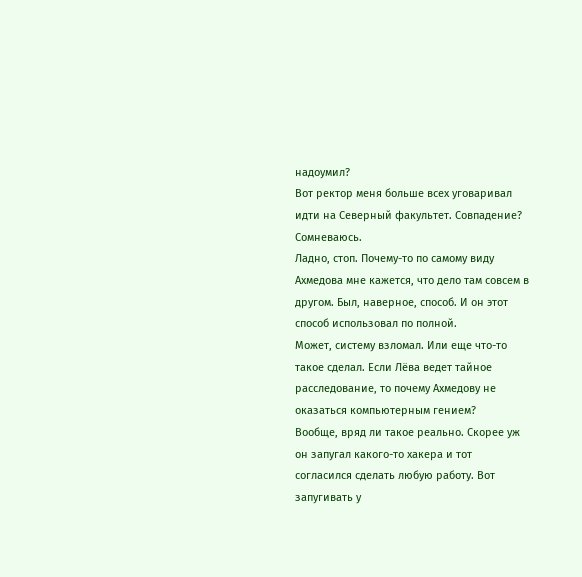надоумил?
Вот ректор меня больше всех уговаривал идти на Северный факультет. Совпадение? Сомневаюсь.
Ладно, стоп. Почему-то по самому виду Ахмедова мне кажется, что дело там совсем в другом. Был, наверное, способ. И он этот способ использовал по полной.
Может, систему взломал. Или еще что-то такое сделал. Если Лёва ведет тайное расследование, то почему Ахмедову не оказаться компьютерным гением?
Вообще, вряд ли такое реально. Скорее уж он запугал какого-то хакера и тот согласился сделать любую работу. Вот запугивать у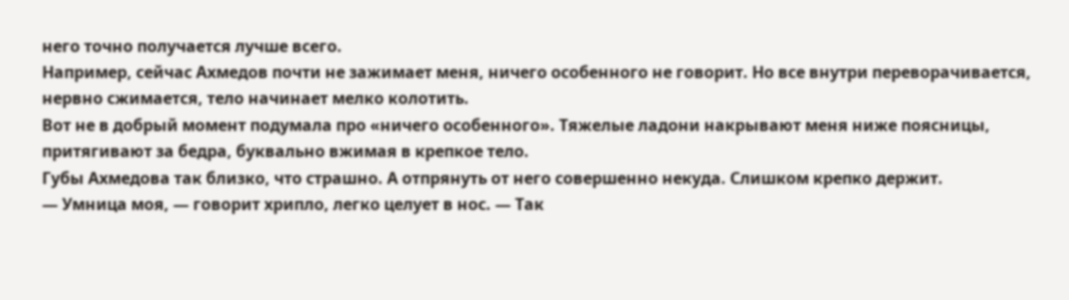него точно получается лучше всего.
Например, сейчас Ахмедов почти не зажимает меня, ничего особенного не говорит. Но все внутри переворачивается, нервно сжимается, тело начинает мелко колотить.
Вот не в добрый момент подумала про «ничего особенного». Тяжелые ладони накрывают меня ниже поясницы, притягивают за бедра, буквально вжимая в крепкое тело.
Губы Ахмедова так близко, что страшно. А отпрянуть от него совершенно некуда. Слишком крепко держит.
— Умница моя, — говорит хрипло, легко целует в нос. — Так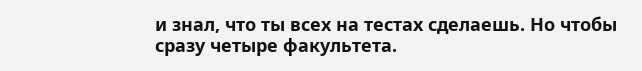и знал, что ты всех на тестах сделаешь. Но чтобы сразу четыре факультета.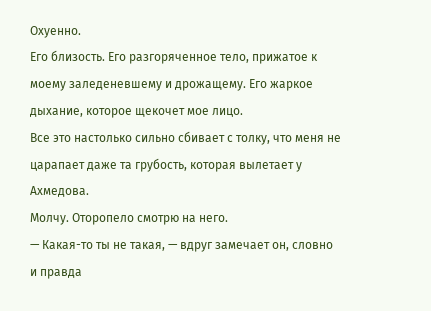Охуенно.
Его близость. Его разгоряченное тело, прижатое к моему заледеневшему и дрожащему. Его жаркое дыхание, которое щекочет мое лицо.
Все это настолько сильно сбивает с толку, что меня не царапает даже та грубость, которая вылетает у Ахмедова.
Молчу. Оторопело смотрю на него.
— Какая-то ты не такая, — вдруг замечает он, словно и правда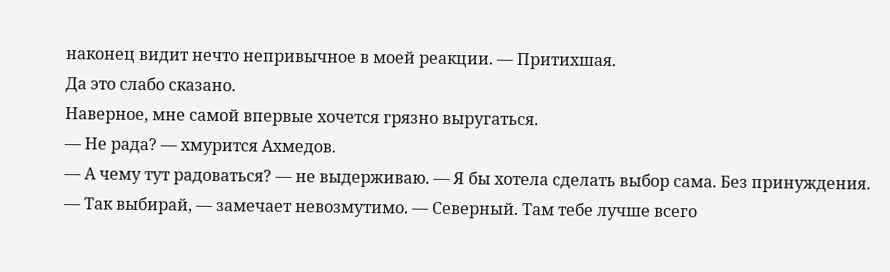наконец видит нечто непривычное в моей реакции. — Притихшая.
Да это слабо сказано.
Наверное, мне самой впервые хочется грязно выругаться.
— Не рада? — хмурится Ахмедов.
— А чему тут радоваться? — не выдерживаю. — Я бы хотела сделать выбор сама. Без принуждения.
— Так выбирай, — замечает невозмутимо. — Северный. Там тебе лучше всего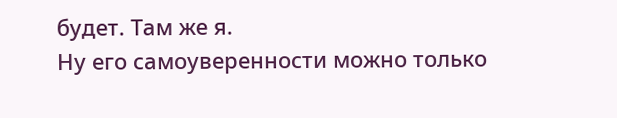будет. Там же я.
Ну его самоуверенности можно только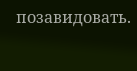позавидовать.